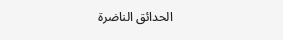الحدائق الناضرة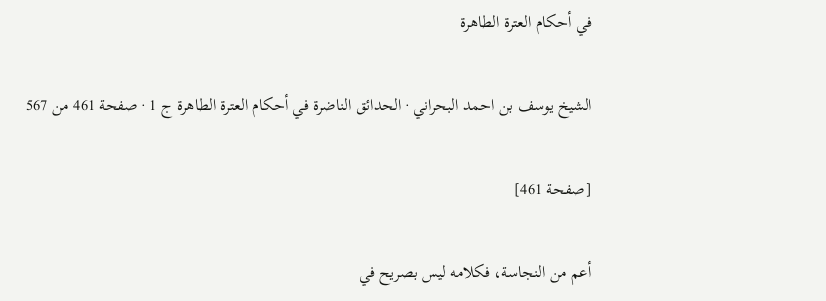في أحكام العترة الطاهرة

الشيخ يوسف بن احمد البحراني · الحدائق الناضرة في أحكام العترة الطاهرة ج 1 · صفحة 461 من 567

[صفحة 461]

أعم من النجاسة، فكلامه ليس بصريح في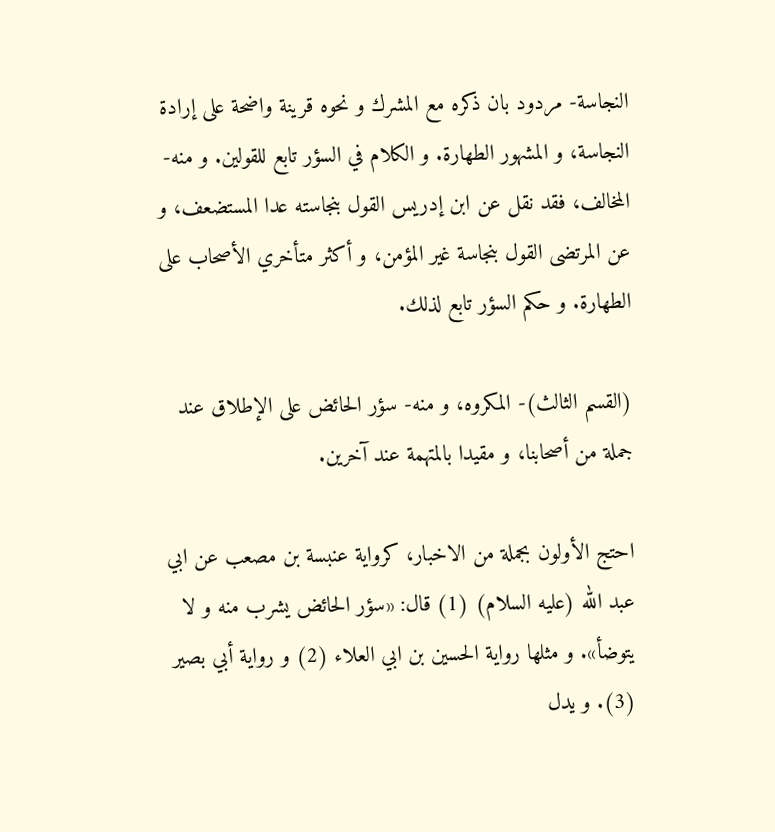النجاسة- مردود بان ذكره مع المشرك و نحوه قرينة واضحة على إرادة النجاسة، و المشهور الطهارة. و الكلام في السؤر تابع للقولين. و منه- المخالف، فقد نقل عن ابن إدريس القول بنجاسته عدا المستضعف، و عن المرتضى القول بنجاسة غير المؤمن، و أكثر متأخري الأصحاب على الطهارة. و حكم السؤر تابع لذلك.

(القسم الثالث)- المكروه، و منه- سؤر الحائض على الإطلاق عند جملة من أصحابنا، و مقيدا بالمتهمة عند آخرين.

احتج الأولون بجملة من الاخبار، كرواية عنبسة بن مصعب عن ابي عبد الله (عليه السلام) (1) قال: «سؤر الحائض يشرب منه و لا يتوضأ». و مثلها رواية الحسين بن ابي العلاء (2) و رواية أبي بصير (3). و يدل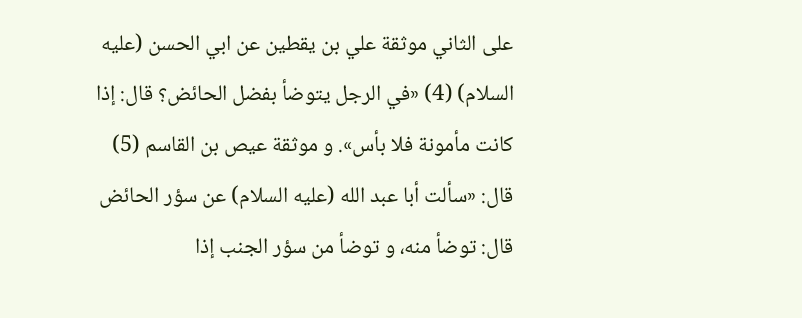على الثاني موثقة علي بن يقطين عن ابي الحسن (عليه السلام) (4) «في الرجل يتوضأ بفضل الحائض؟ قال: إذا كانت مأمونة فلا بأس». و موثقة عيص بن القاسم (5) قال: «سألت أبا عبد الله (عليه السلام) عن سؤر الحائض قال: توضأ منه، و توضأ من سؤر الجنب إذا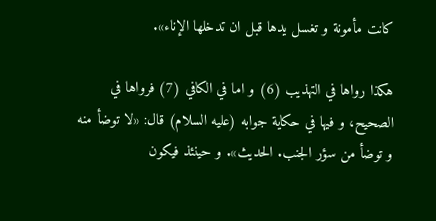كانت مأمونة و تغسل يدها قبل ان تدخلها الإناء».

هكذا رواها في التهذيب (6) و اما في الكافي (7) فرواها في الصحيح، و فيها في حكاية جوابه (عليه السلام) قال: «لا توضأ منه و توضأ من سؤر الجنب. الحديث». و حينئذ فيكون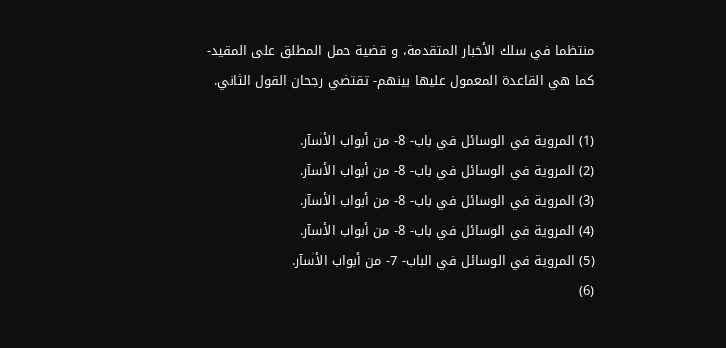منتظما في سلك الأخبار المتقدمة، و قضية حمل المطلق على المقيد- كما هي القاعدة المعمول عليها بينهم- تقتضي رجحان القول الثاني.

(1) المروية في الوسائل في باب- 8- من أبواب الأسآر.
(2) المروية في الوسائل في باب- 8- من أبواب الأسآر.
(3) المروية في الوسائل في باب- 8- من أبواب الأسآر.
(4) المروية في الوسائل في باب- 8- من أبواب الأسآر.
(5) المروية في الوسائل في الباب- 7- من أبواب الأسآر.
(6)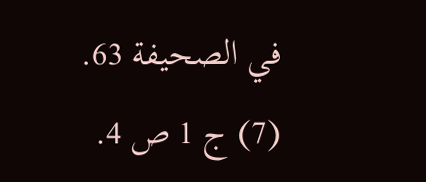في الصحيفة 63.
(7) ج 1 ص 4.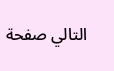التالي صفحة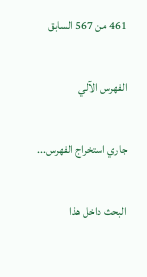461 من 567 السابق

الفهرس الآلي

جاري استخراج الفهرس...

البحث داخل هذا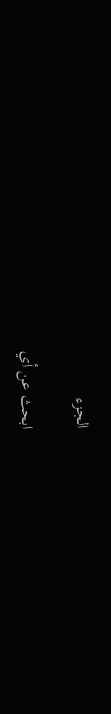الجزء

ابحث عن أي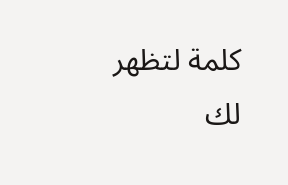كلمة لتظهر لك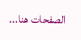الصفحات هنا...